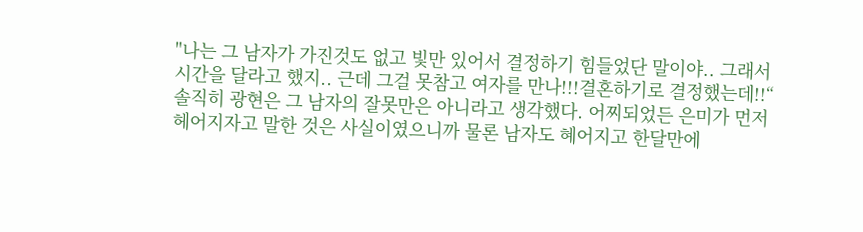"나는 그 남자가 가진것도 없고 빛만 있어서 결정하기 힘들었단 말이야.. 그래서 시간을 달라고 했지.. 근데 그걸 못참고 여자를 만나!!!결혼하기로 결정했는데!!“
솔직히 광현은 그 남자의 잘못만은 아니라고 생각했다. 어찌되었든 은미가 먼저 헤어지자고 말한 것은 사실이였으니까 물론 남자도 혜어지고 한달만에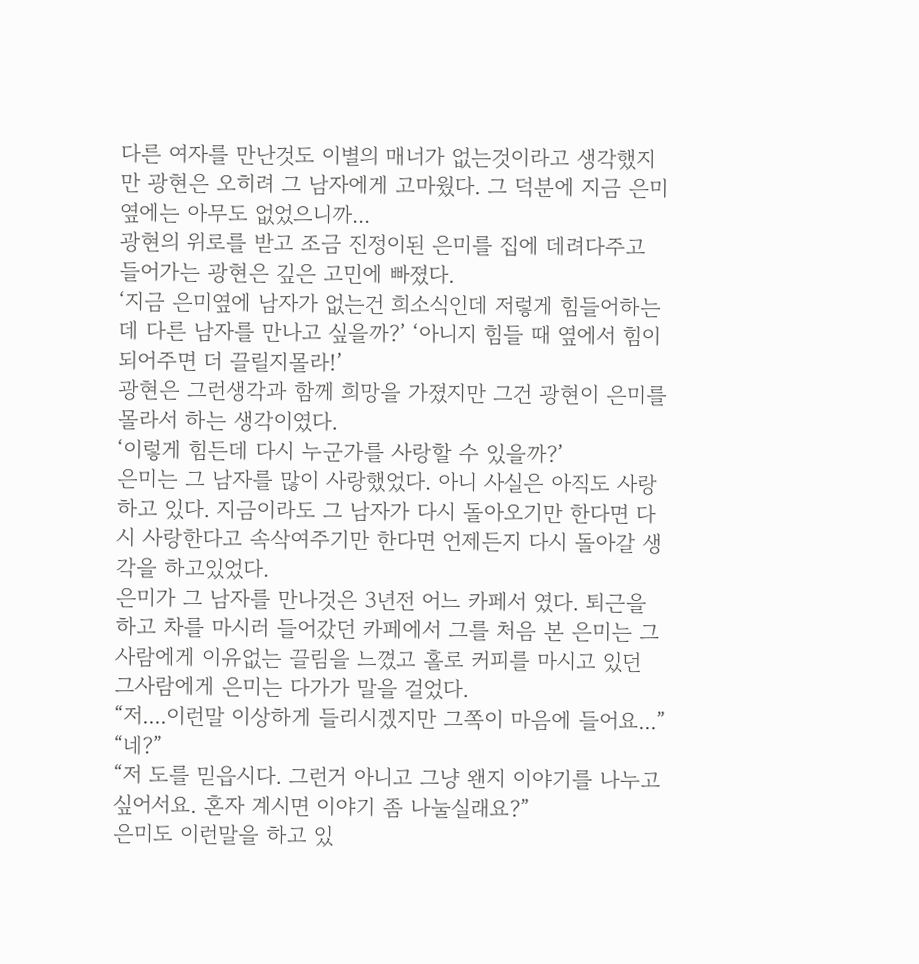다른 여자를 만난것도 이별의 매너가 없는것이라고 생각했지만 광현은 오히려 그 남자에게 고마웠다. 그 덕분에 지금 은미옆에는 아무도 없었으니까...
광현의 위로를 받고 조금 진정이된 은미를 집에 데려다주고 들어가는 광현은 깊은 고민에 빠졌다.
‘지금 은미옆에 남자가 없는건 희소식인데 저렇게 힘들어하는데 다른 남자를 만나고 싶을까?’ ‘아니지 힘들 때 옆에서 힘이되어주면 더 끌릴지몰라!’
광현은 그런생각과 함께 희망을 가졌지만 그건 광현이 은미를 몰라서 하는 생각이였다.
‘이렇게 힘든데 다시 누군가를 사랑할 수 있을까?’
은미는 그 남자를 많이 사랑했었다. 아니 사실은 아직도 사랑하고 있다. 지금이라도 그 남자가 다시 돌아오기만 한다면 다시 사랑한다고 속삭여주기만 한다면 언제든지 다시 돌아갈 생각을 하고있었다.
은미가 그 남자를 만나것은 3년전 어느 카페서 였다. 퇴근을 하고 차를 마시러 들어갔던 카페에서 그를 처음 본 은미는 그사람에게 이유없는 끌림을 느꼈고 홀로 커피를 마시고 있던 그사람에게 은미는 다가가 말을 걸었다.
“저....이런말 이상하게 들리시겠지만 그쪽이 마음에 들어요...”
“네?”
“저 도를 믿읍시다. 그런거 아니고 그냥 왠지 이야기를 나누고 싶어서요. 혼자 계시면 이야기 좀 나눌실래요?”
은미도 이런말을 하고 있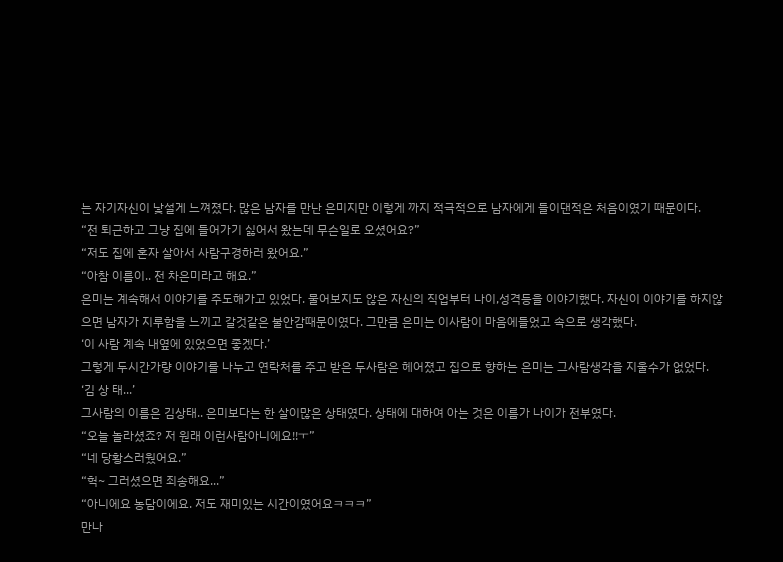는 자기자신이 낯설게 느껴졌다. 많은 남자를 만난 은미지만 이렇게 까지 적극적으로 남자에게 들이댄적은 처음이였기 때문이다.
“전 퇴근하고 그냥 집에 들어가기 싫어서 왔는데 무슨일로 오셨어요?”
“저도 집에 혼자 살아서 사람구경하러 왔어요.”
“아참 이름이.. 전 차은미라고 해요.”
은미는 계속해서 이야기를 주도해가고 있었다. 물어보지도 않은 자신의 직업부터 나이,성격등을 이야기했다. 자신이 이야기를 하지않으면 남자가 지루함을 느끼고 갈것같은 불안감때문이였다. 그만큼 은미는 이사람이 마음에들었고 속으로 생각했다.
‘이 사람 계속 내옆에 있었으면 좋겠다.’
그렇게 두시간가량 이야기를 나누고 연락처를 주고 받은 두사람은 헤어졌고 집으로 향하는 은미는 그사람생각을 지울수가 없었다.
‘김 상 태...’
그사람의 이름은 김상태.. 은미보다는 한 살이많은 상태였다. 상태에 대하여 아는 것은 이름가 나이가 전부였다.
“오늘 놀라셨죠? 저 원래 이런사람아니에요!!ㅜ”
“네 당황스러웠어요.”
“헉~ 그러셨으면 죄송해요...”
“아니에요 농담이에요. 저도 재미있는 시간이였어요ㅋㅋㅋ”
만나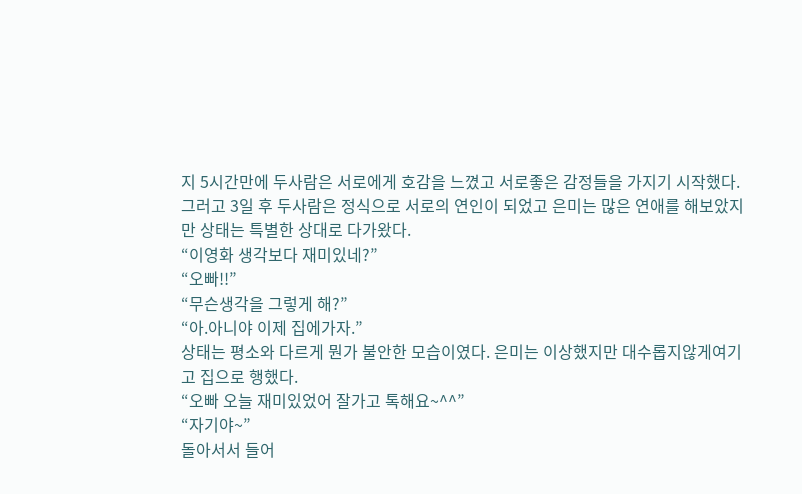지 5시간만에 두사람은 서로에게 호감을 느꼈고 서로좋은 감정들을 가지기 시작했다. 그러고 3일 후 두사람은 정식으로 서로의 연인이 되었고 은미는 많은 연애를 해보았지만 상태는 특별한 상대로 다가왔다.
“이영화 생각보다 재미있네?”
“오빠!!”
“무슨생각을 그렇게 해?”
“아.아니야 이제 집에가자.”
상태는 평소와 다르게 뭔가 불안한 모습이였다. 은미는 이상했지만 대수롭지않게여기고 집으로 행했다.
“오빠 오늘 재미있었어 잘가고 톡해요~^^”
“자기야~”
돌아서서 들어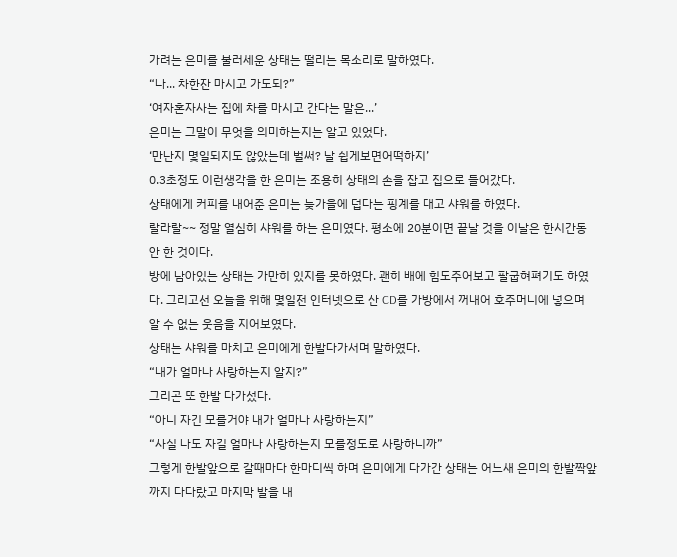가려는 은미를 불러세운 상태는 떨리는 목소리로 말하였다.
“나... 차한잔 마시고 가도되?”
‘여자혼자사는 집에 차를 마시고 간다는 말은...’
은미는 그말이 무엇을 의미하는지는 알고 있었다.
‘만난지 몇일되지도 않았는데 벌써? 날 쉽게보면어떡하지’
0.3초정도 이런생각을 한 은미는 조용히 상태의 손을 잡고 집으로 들어갔다.
상태에게 커피를 내어준 은미는 늦가을에 덥다는 핑계를 대고 샤워를 하였다.
랄라랄~~ 정말 열심히 샤워를 하는 은미였다. 평소에 20분이면 끝날 것을 이날은 한시간동안 한 것이다.
방에 남아있는 상태는 가만히 있지를 못하였다. 괜히 배에 힘도주어보고 팔굽혀펴기도 하였다. 그리고선 오늘을 위해 몇일전 인터넷으로 산 CD를 가방에서 꺼내어 호주머니에 넣으며 알 수 없는 웃음을 지어보였다.
상태는 샤워를 마치고 은미에게 한발다가서며 말하였다.
“내가 얼마나 사랑하는지 알지?”
그리곤 또 한발 다가섰다.
“아니 자긴 모를거야 내가 얼마나 사랑하는지”
“사실 나도 자길 얼마나 사랑하는지 모를정도로 사랑하니까”
그렇게 한발앞으로 갈때마다 한마디씩 하며 은미에게 다가간 상태는 어느새 은미의 한발짝앞까지 다다랐고 마지막 발을 내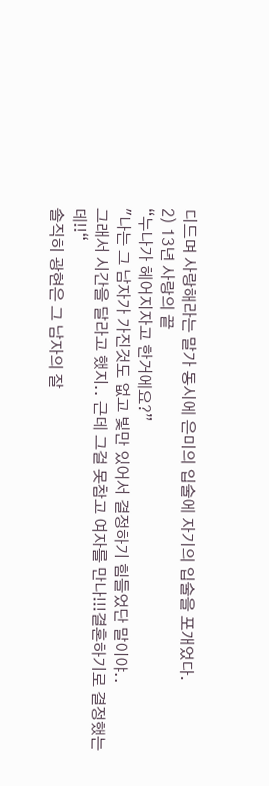디드며 사랑해라는 말가 동시에 은미의 입술에 자기의 입술을 포개었다.
2) 13년 사랑의 끝
“누나가 헤어지자고 한거에요?”
"나는 그 남자가 가진것도 없고 빛만 있어서 결정하기 힘들었단 말이야..
그래서 시간을 달라고 했지.. 근데 그걸 못참고 여자를 만나!!!결혼하기로 결정했는데!!“
솔직히 광현은 그 남자의 잘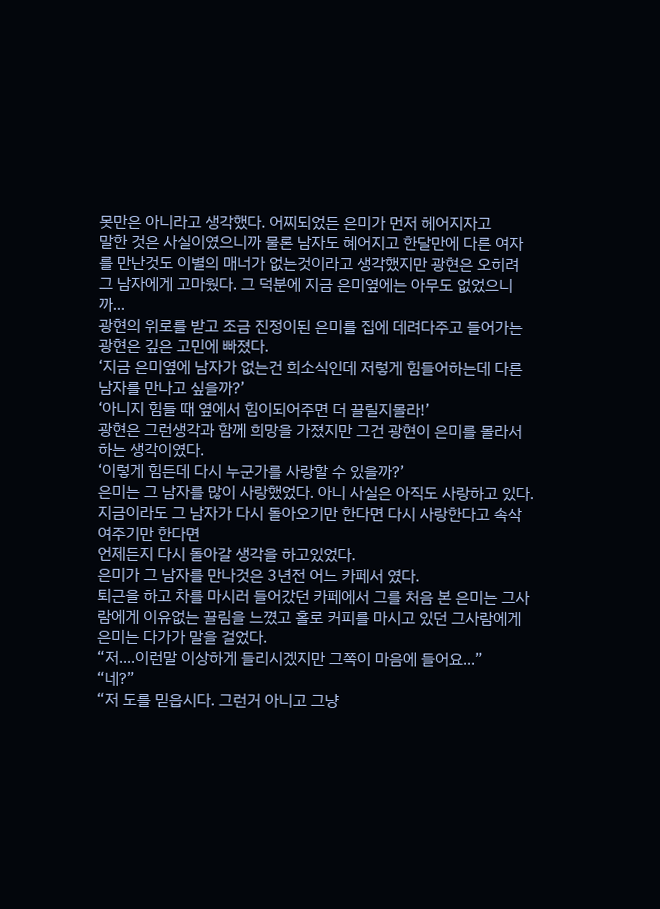못만은 아니라고 생각했다. 어찌되었든 은미가 먼저 헤어지자고
말한 것은 사실이였으니까 물론 남자도 혜어지고 한달만에 다른 여자를 만난것도 이별의 매너가 없는것이라고 생각했지만 광현은 오히려 그 남자에게 고마웠다. 그 덕분에 지금 은미옆에는 아무도 없었으니까...
광현의 위로를 받고 조금 진정이된 은미를 집에 데려다주고 들어가는 광현은 깊은 고민에 빠졌다.
‘지금 은미옆에 남자가 없는건 희소식인데 저렇게 힘들어하는데 다른 남자를 만나고 싶을까?’
‘아니지 힘들 때 옆에서 힘이되어주면 더 끌릴지몰라!’
광현은 그런생각과 함께 희망을 가졌지만 그건 광현이 은미를 몰라서 하는 생각이였다.
‘이렇게 힘든데 다시 누군가를 사랑할 수 있을까?’
은미는 그 남자를 많이 사랑했었다. 아니 사실은 아직도 사랑하고 있다.
지금이라도 그 남자가 다시 돌아오기만 한다면 다시 사랑한다고 속삭여주기만 한다면
언제든지 다시 돌아갈 생각을 하고있었다.
은미가 그 남자를 만나것은 3년전 어느 카페서 였다.
퇴근을 하고 차를 마시러 들어갔던 카페에서 그를 처음 본 은미는 그사람에게 이유없는 끌림을 느꼈고 홀로 커피를 마시고 있던 그사람에게 은미는 다가가 말을 걸었다.
“저....이런말 이상하게 들리시겠지만 그쪽이 마음에 들어요...”
“네?”
“저 도를 믿읍시다. 그런거 아니고 그냥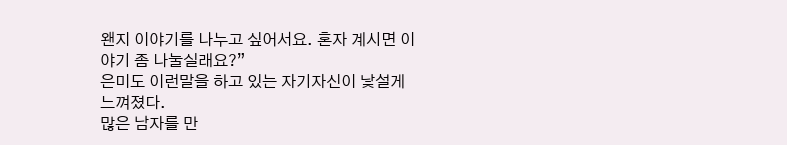왠지 이야기를 나누고 싶어서요. 혼자 계시면 이야기 좀 나눌실래요?”
은미도 이런말을 하고 있는 자기자신이 낯설게 느껴졌다.
많은 남자를 만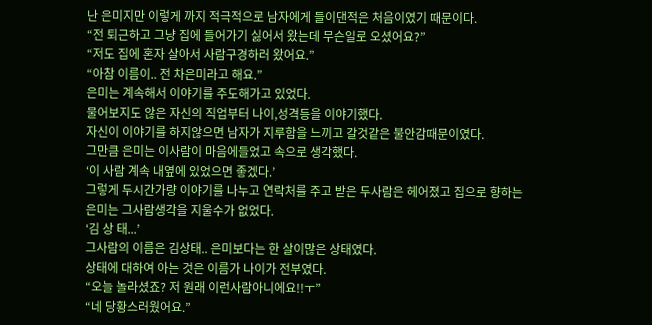난 은미지만 이렇게 까지 적극적으로 남자에게 들이댄적은 처음이였기 때문이다.
“전 퇴근하고 그냥 집에 들어가기 싫어서 왔는데 무슨일로 오셨어요?”
“저도 집에 혼자 살아서 사람구경하러 왔어요.”
“아참 이름이.. 전 차은미라고 해요.”
은미는 계속해서 이야기를 주도해가고 있었다.
물어보지도 않은 자신의 직업부터 나이,성격등을 이야기했다.
자신이 이야기를 하지않으면 남자가 지루함을 느끼고 갈것같은 불안감때문이였다.
그만큼 은미는 이사람이 마음에들었고 속으로 생각했다.
‘이 사람 계속 내옆에 있었으면 좋겠다.’
그렇게 두시간가량 이야기를 나누고 연락처를 주고 받은 두사람은 헤어졌고 집으로 향하는
은미는 그사람생각을 지울수가 없었다.
‘김 상 태...’
그사람의 이름은 김상태.. 은미보다는 한 살이많은 상태였다.
상태에 대하여 아는 것은 이름가 나이가 전부였다.
“오늘 놀라셨죠? 저 원래 이런사람아니에요!!ㅜ”
“네 당황스러웠어요.”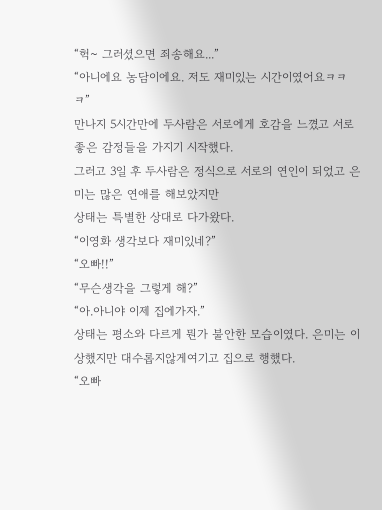“헉~ 그러셨으면 죄송해요...”
“아니에요 농담이에요. 저도 재미있는 시간이였어요ㅋㅋㅋ”
만나지 5시간만에 두사람은 서로에게 호감을 느꼈고 서로좋은 감정들을 가지기 시작했다.
그러고 3일 후 두사람은 정식으로 서로의 연인이 되었고 은미는 많은 연애를 해보았지만
상태는 특별한 상대로 다가왔다.
“이영화 생각보다 재미있네?”
“오빠!!”
“무슨생각을 그렇게 해?”
“아.아니야 이제 집에가자.”
상태는 평소와 다르게 뭔가 불안한 모습이였다. 은미는 이상했지만 대수롭지않게여기고 집으로 행했다.
“오빠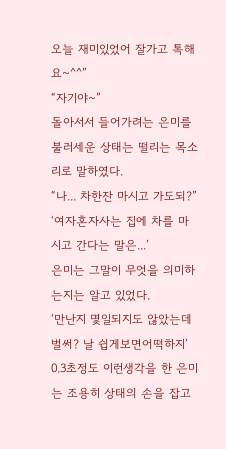오늘 재미있었어 잘가고 톡해요~^^”
“자기야~”
돌아서서 들어가려는 은미를 불러세운 상태는 떨리는 목소리로 말하였다.
“나... 차한잔 마시고 가도되?”
‘여자혼자사는 집에 차를 마시고 간다는 말은...’
은미는 그말이 무엇을 의미하는지는 알고 있었다.
‘만난지 몇일되지도 않았는데 벌써? 날 쉽게보면어떡하지’
0.3초정도 이런생각을 한 은미는 조용히 상태의 손을 잡고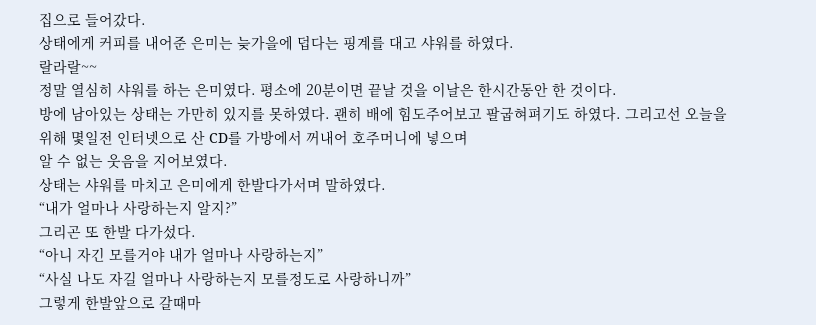집으로 들어갔다.
상태에게 커피를 내어준 은미는 늦가을에 덥다는 핑계를 대고 샤워를 하였다.
랄라랄~~
정말 열심히 샤워를 하는 은미였다. 평소에 20분이면 끝날 것을 이날은 한시간동안 한 것이다.
방에 남아있는 상태는 가만히 있지를 못하였다. 괜히 배에 힘도주어보고 팔굽혀펴기도 하였다. 그리고선 오늘을 위해 몇일전 인터넷으로 산 CD를 가방에서 꺼내어 호주머니에 넣으며
알 수 없는 웃음을 지어보였다.
상태는 샤워를 마치고 은미에게 한발다가서며 말하였다.
“내가 얼마나 사랑하는지 알지?”
그리곤 또 한발 다가섰다.
“아니 자긴 모를거야 내가 얼마나 사랑하는지”
“사실 나도 자길 얼마나 사랑하는지 모를정도로 사랑하니까”
그렇게 한발앞으로 갈때마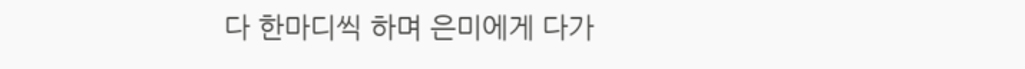다 한마디씩 하며 은미에게 다가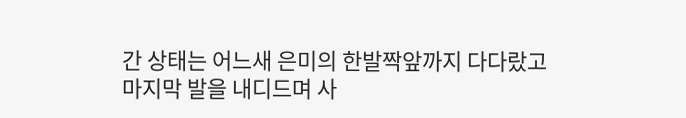간 상태는 어느새 은미의 한발짝앞까지 다다랐고 마지막 발을 내디드며 사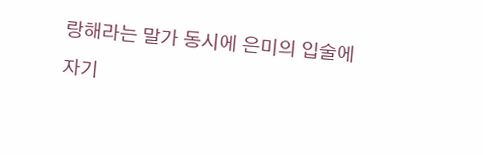랑해라는 말가 동시에 은미의 입술에 자기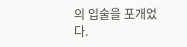의 입술을 포개었다.